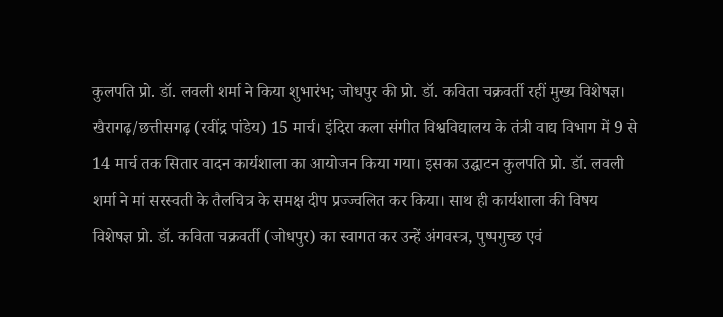कुलपति प्रो. डॉ. लवली शर्मा ने किया शुभारंभ; जोधपुर की प्रो. डॉ. कविता चक्रवर्ती रहीं मुख्य विशेषज्ञ।
खैरागढ़/छत्तीसगढ़ (रवींद्र पांडेय) 15 मार्च। इंदिरा कला संगीत विश्वविद्यालय के तंत्री वाद्य विभाग में 9 से 14 मार्च तक सितार वादन कार्यशाला का आयोजन किया गया। इसका उद्घाटन कुलपति प्रो. डॉ. लवली शर्मा ने मां सरस्वती के तैलचित्र के समक्ष दीप प्रज्ज्वलित कर किया। साथ ही कार्यशाला की विषय विशेषज्ञ प्रो. डॉ. कविता चक्रवर्ती (जोधपुर) का स्वागत कर उन्हें अंगवस्त्र, पुष्पगुच्छ एवं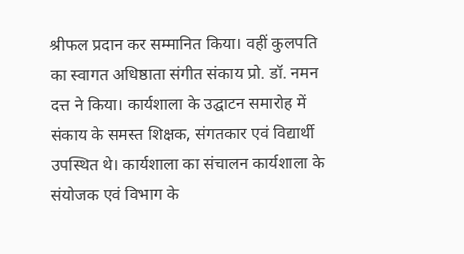श्रीफल प्रदान कर सम्मानित किया। वहीं कुलपति का स्वागत अधिष्ठाता संगीत संकाय प्रो. डॉ. नमन दत्त ने किया। कार्यशाला के उद्घाटन समारोह में संकाय के समस्त शिक्षक, संगतकार एवं विद्यार्थी उपस्थित थे। कार्यशाला का संचालन कार्यशाला के संयोजक एवं विभाग के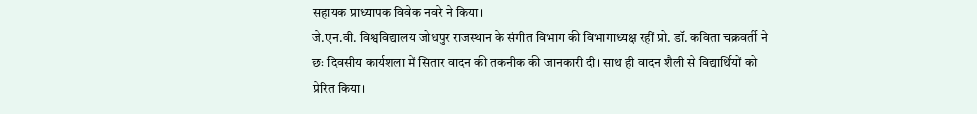सहायक प्राध्यापक विवेक नवरे ने किया।
जे.एन.वी. विश्वविद्यालय जोधपुर राजस्थान के संगीत विभाग की विभागाध्यक्ष रहीं प्रो. डॉ. कविता चक्रवर्ती ने छः दिवसीय कार्यशला में सितार वादन की तकनीक की जानकारी दी। साथ ही वादन शैली से विद्यार्थियों को प्रेरित किया।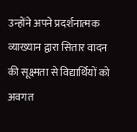उन्होंने अपने प्रदर्शनात्मक व्याख्यान द्वारा सितार वादन की सूक्ष्मता से विद्यार्थियों को अवगत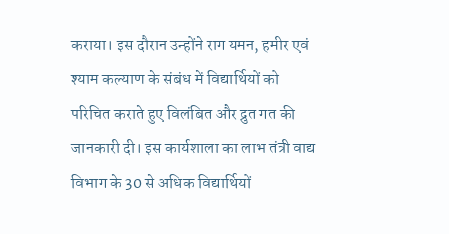कराया। इस दौरान उन्होंने राग यमन, हमीर एवं श्याम कल्याण के संबंध में विद्यार्थियों को परिचित कराते हुए विलंबित और द्रुत गत की जानकारी दी। इस कार्यशाला का लाभ तंत्री वाद्य विभाग के 30 से अधिक विद्यार्थियों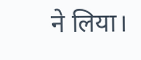ने लिया।